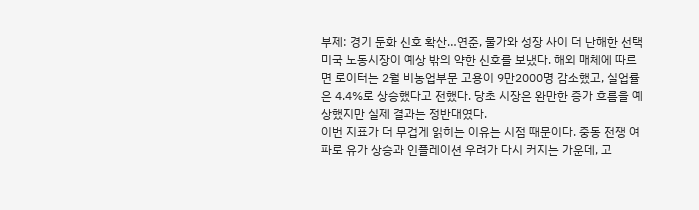부제: 경기 둔화 신호 확산…연준, 물가와 성장 사이 더 난해한 선택
미국 노동시장이 예상 밖의 약한 신호를 보냈다. 해외 매체에 따르면 로이터는 2월 비농업부문 고용이 9만2000명 감소했고, 실업률은 4.4%로 상승했다고 전했다. 당초 시장은 완만한 증가 흐름을 예상했지만 실제 결과는 정반대였다.
이번 지표가 더 무겁게 읽히는 이유는 시점 때문이다. 중동 전쟁 여파로 유가 상승과 인플레이션 우려가 다시 커지는 가운데, 고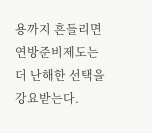용까지 흔들리면 연방준비제도는 더 난해한 선택을 강요받는다.